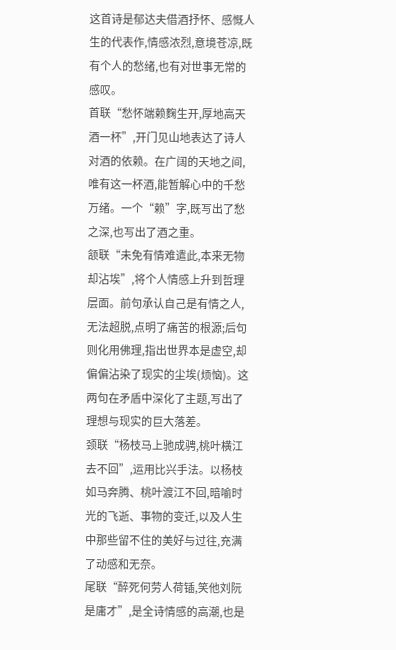这首诗是郁达夫借酒抒怀、感慨人生的代表作,情感浓烈,意境苍凉,既有个人的愁绪,也有对世事无常的感叹。
首联“愁怀端赖麴生开,厚地高天酒一杯”,开门见山地表达了诗人对酒的依赖。在广阔的天地之间,唯有这一杯酒,能暂解心中的千愁万绪。一个“赖”字,既写出了愁之深,也写出了酒之重。
颔联“未免有情难遣此,本来无物却沾埃”,将个人情感上升到哲理层面。前句承认自己是有情之人,无法超脱,点明了痛苦的根源;后句则化用佛理,指出世界本是虚空,却偏偏沾染了现实的尘埃(烦恼)。这两句在矛盾中深化了主题,写出了理想与现实的巨大落差。
颈联“杨枝马上驰成骋,桃叶横江去不回”,运用比兴手法。以杨枝如马奔腾、桃叶渡江不回,暗喻时光的飞逝、事物的变迁,以及人生中那些留不住的美好与过往,充满了动感和无奈。
尾联“醉死何劳人荷锸,笑他刘阮是庸才”,是全诗情感的高潮,也是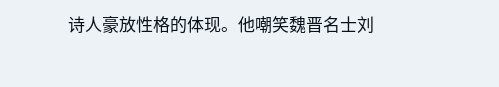诗人豪放性格的体现。他嘲笑魏晋名士刘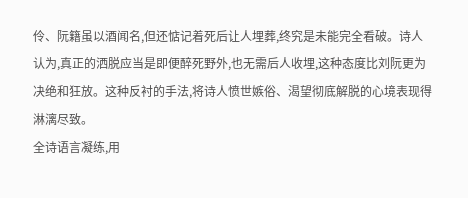伶、阮籍虽以酒闻名,但还惦记着死后让人埋葬,终究是未能完全看破。诗人认为,真正的洒脱应当是即便醉死野外,也无需后人收埋,这种态度比刘阮更为决绝和狂放。这种反衬的手法,将诗人愤世嫉俗、渴望彻底解脱的心境表现得淋漓尽致。
全诗语言凝练,用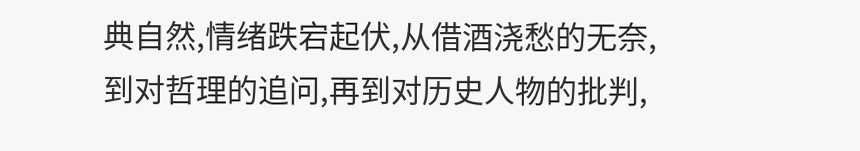典自然,情绪跌宕起伏,从借酒浇愁的无奈,到对哲理的追问,再到对历史人物的批判,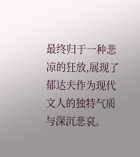最终归于一种悲凉的狂放,展现了郁达夫作为现代文人的独特气质与深沉悲哀。